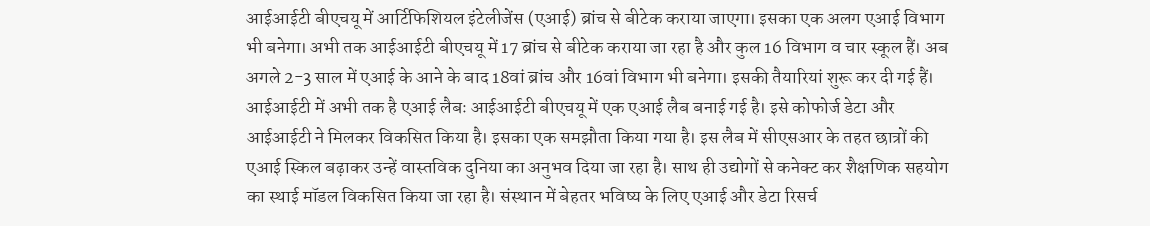आईआईटी बीएचयू में आर्टिफिशियल इंटेलीजेंस (एआई) ब्रांच से बीटेक कराया जाएगा। इसका एक अलग एआई विभाग भी बनेगा। अभी तक आईआईटी बीएचयू में 17 ब्रांच से बीटेक कराया जा रहा है और कुल 16 विभाग व चार स्कूल हैं। अब अगले 2-3 साल में एआई के आने के बाद 18वां ब्रांच और 16वां विभाग भी बनेगा। इसकी तैयारियां शुरू कर दी गई हैं।
आईआईटी में अभी तक है एआई लैबः आईआईटी बीएचयू में एक एआई लैब बनाई गई है। इसे कोफोर्ज डेटा और आईआईटी ने मिलकर विकसित किया है। इसका एक समझौता किया गया है। इस लैब में सीएसआर के तहत छात्रों की एआई स्किल बढ़ाकर उन्हें वास्तविक दुनिया का अनुभव दिया जा रहा है। साथ ही उद्योगों से कनेक्ट कर शैक्षणिक सहयोग का स्थाई मॉडल विकसित किया जा रहा है। संस्थान में बेहतर भविष्य के लिए एआई और डेटा रिसर्च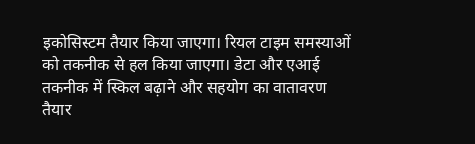इकोसिस्टम तैयार किया जाएगा। रियल टाइम समस्याओं को तकनीक से हल किया जाएगा। डेटा और एआई तकनीक में स्किल बढ़ाने और सहयोग का वातावरण तैयार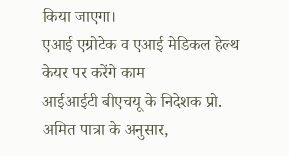किया जाएगा।
एआई एग्रोटेक व एआई मेडिकल हेल्थ केयर पर करेंगे काम
आईआईटी बीएचयू के निदेशक प्रो. अमित पात्रा के अनुसार,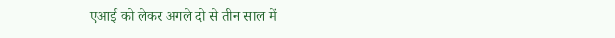एआई को लेकर अगले दो से तीन साल में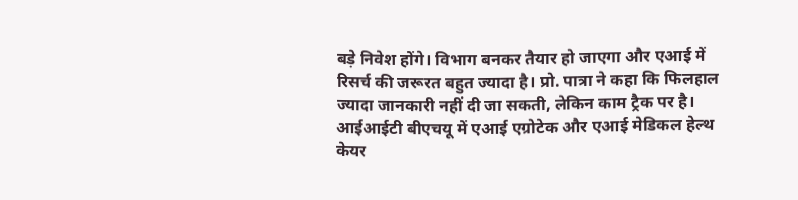बड़े निवेश होंगे। विभाग बनकर तैयार हो जाएगा और एआई में रिसर्च की जरूरत बहुत ज्यादा है। प्रो. पात्रा ने कहा कि फिलहाल ज्यादा जानकारी नहीं दी जा सकती, लेकिन काम ट्रैक पर है। आईआईटी बीएचयू में एआई एग्रोटेक और एआई मेडिकल हेल्थ केयर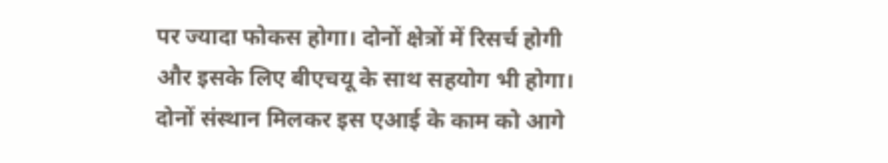पर ज्यादा फोकस होगा। दोनों क्षेत्रों में रिसर्च होगी और इसके लिए बीएचयू के साथ सहयोग भी होगा। दोनों संस्थान मिलकर इस एआई के काम को आगे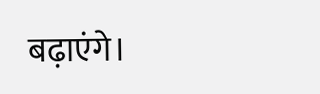बढ़ाएंगे।